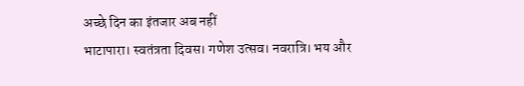अच्छे दिन का इंतजार अब नहीं
भाटापारा। स्वतंत्रता दिवस। गणेश उत्सव। नवरात्रि। भय और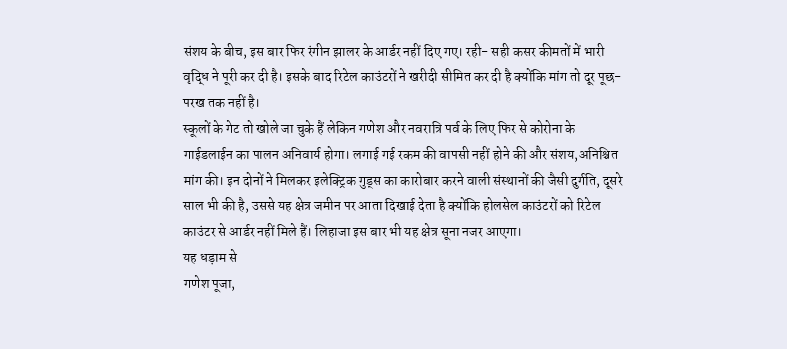संशय के बीच, इस बार फिर रंगीन झालर के आर्डर नहीं दिए गए। रही- सही कसर कीमतों में भारी वृद्धि ने पूरी कर दी है। इसके बाद रिटेल काउंटरों ने खरीदी सीमित कर दी है क्योंकि मांग तो दूर पूछ-परख तक नहीं है।
स्कूलों के गेट तो खोले जा चुके हैं लेकिन गणेश और नवरात्रि पर्व के लिए फिर से कोरोना के गाईडलाईन का पालन अनिवार्य होगा। लगाई गई रकम की वापसी नहीं होने की और संशय,अनिश्चित मांग की। इन दोनों ने मिलकर इलेक्ट्रिक गुड्स का कारोबार करने वाली संस्थानों की जैसी दुर्गति, दूसरे साल भी की है, उससे यह क्षेत्र जमीन पर आता दिखाई देता है क्योंकि होलसेल काउंटरों को रिटेल काउंटर से आर्डर नहीं मिले हैं। लिहाजा इस बार भी यह क्षेत्र सूना नजर आएगा।
यह धड़ाम से
गणेश पूजा,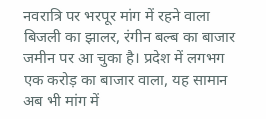नवरात्रि पर भरपूर मांग में रहने वाला बिजली का झालर, रंगीन बल्ब का बाजार जमीन पर आ चुका है। प्रदेश में लगभग एक करोड़ का बाजार वाला, यह सामान अब भी मांग में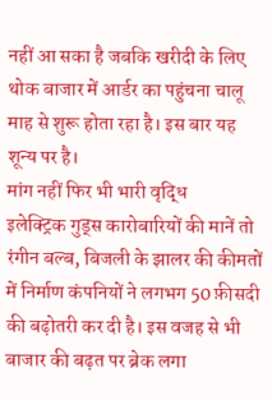नहीं आ सका है जबकि खरीदी के लिए थोक बाजार में आर्डर का पहुंचना चालू माह से शुरू होता रहा है। इस बार यह शून्य पर है।
मांग नहीं फिर भी भारी वृद्धि
इलेक्ट्रिक गुड्स कारोबारियों की मानें तो रंगीन बल्ब, बिजली के झालर की कीमतों में निर्माण कंपनियों ने लगभग 50 फ़ीसदी की बढ़ोतरी कर दी है। इस वजह से भी बाजार की बढ़त पर ब्रेक लगा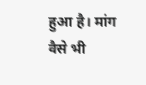हुआ है। मांग वैसे भी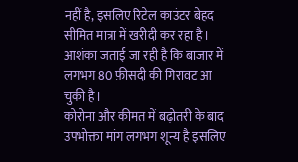नहीं है, इसलिए रिटेल काउंटर बेहद सीमित मात्रा में खरीदी कर रहा है। आशंका जताई जा रही है कि बाजार में लगभग 80 फ़ीसदी की गिरावट आ चुकी है।
कोरोना और कीमत में बढ़ोतरी के बाद उपभोक्ता मांग लगभग शून्य है इसलिए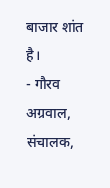बाजार शांत है।
- गौरव अग्रवाल, संचालक,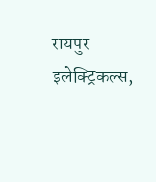रायपुर इलेक्ट्रिकल्स,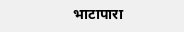भाटापारा